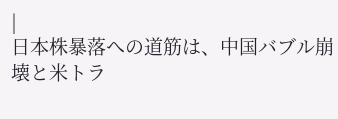|
日本株暴落への道筋は、中国バブル崩壊と米トラ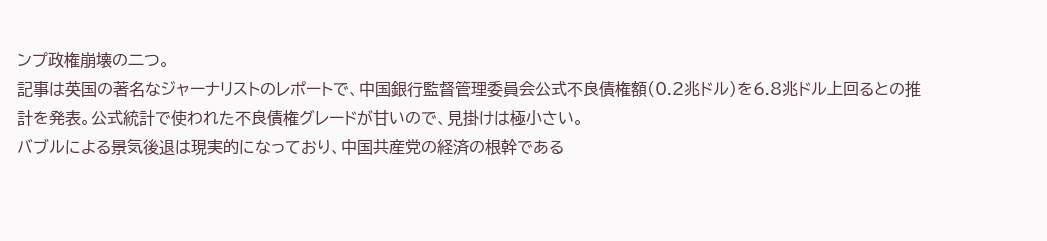ンプ政権崩壊の二つ。
記事は英国の著名なジャーナリストのレポートで、中国銀行監督管理委員会公式不良債権額(0.2兆ドル)を6.8兆ドル上回るとの推計を発表。公式統計で使われた不良債権グレードが甘いので、見掛けは極小さい。
バブルによる景気後退は現実的になっており、中国共産党の経済の根幹である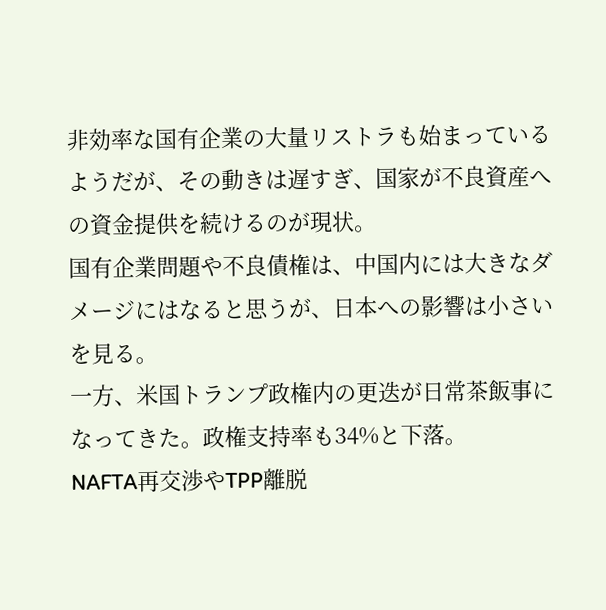非効率な国有企業の大量リストラも始まっているようだが、その動きは遅すぎ、国家が不良資産への資金提供を続けるのが現状。
国有企業問題や不良債権は、中国内には大きなダメージにはなると思うが、日本への影響は小さいを見る。
一方、米国トランプ政権内の更迭が日常茶飯事になってきた。政権支持率も34%と下落。
NAFTA再交渉やTPP離脱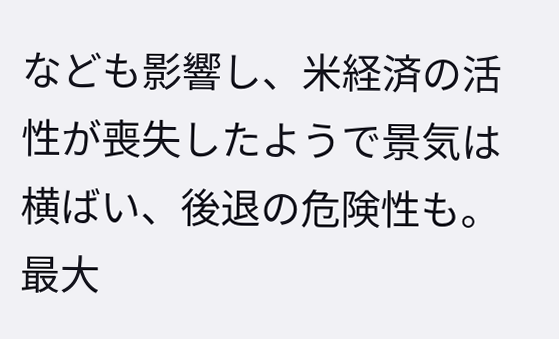なども影響し、米経済の活性が喪失したようで景気は横ばい、後退の危険性も。
最大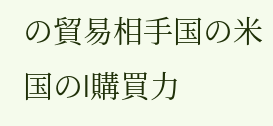の貿易相手国の米国のl購買力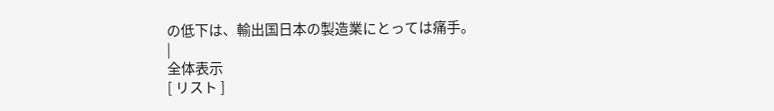の低下は、輸出国日本の製造業にとっては痛手。
|
全体表示
[ リスト ]